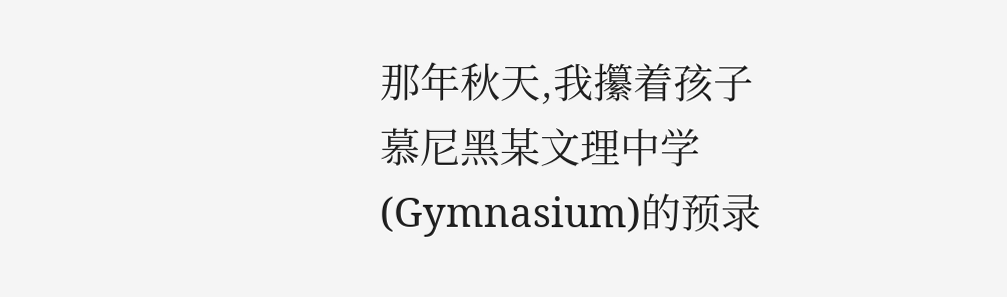那年秋天,我攥着孩子慕尼黑某文理中学(Gymnasium)的预录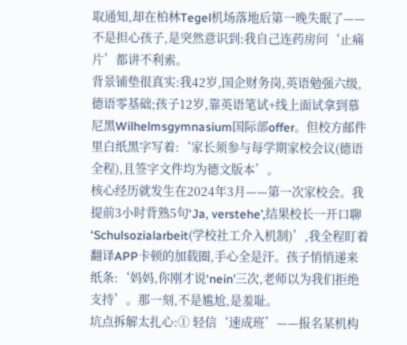取通知,却在柏林Tegel机场落地后第一晚失眠了——不是担心孩子,是突然意识到:我自己连药房问‘止痛片’都讲不利索。
背景铺垫很真实:我42岁,国企财务岗,英语勉强六级,德语零基础;孩子12岁,靠英语笔试+线上面试拿到慕尼黑Wilhelmsgymnasium国际部offer。但校方邮件里白纸黑字写着:‘家长须参与每学期家校会议(德语全程),且签字文件均为德文版本’。
核心经历就发生在2024年3月——第一次家校会。我提前3小时背熟5句‘Ja, verstehe’,结果校长一开口聊‘Schulsozialarbeit(学校社工介入机制)’,我全程盯着翻译APP卡顿的加载圈,手心全是汗。孩子悄悄递来纸条:‘妈妈,你刚才说‘nein’三次,老师以为我们拒绝支持’。那一刻,不是尴尬,是羞耻。
坑点拆解太扎心:① 轻信‘速成班’——报名某机构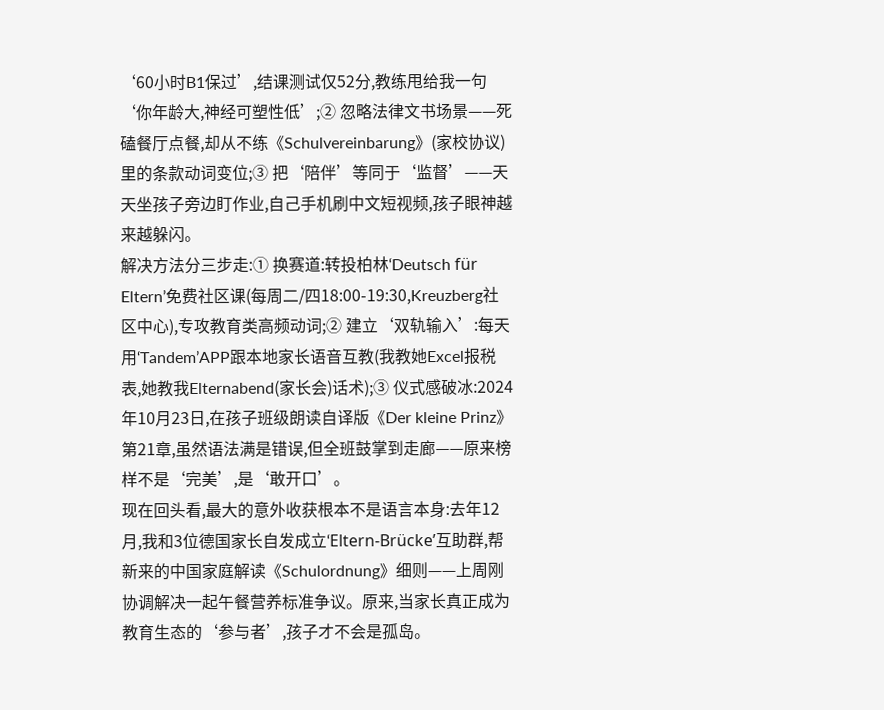‘60小时B1保过’,结课测试仅52分,教练甩给我一句‘你年龄大,神经可塑性低’;② 忽略法律文书场景——死磕餐厅点餐,却从不练《Schulvereinbarung》(家校协议)里的条款动词变位;③ 把‘陪伴’等同于‘监督’——天天坐孩子旁边盯作业,自己手机刷中文短视频,孩子眼神越来越躲闪。
解决方法分三步走:① 换赛道:转投柏林‘Deutsch für Eltern’免费社区课(每周二/四18:00-19:30,Kreuzberg社区中心),专攻教育类高频动词;② 建立‘双轨输入’:每天用‘Tandem’APP跟本地家长语音互教(我教她Excel报税表,她教我Elternabend(家长会)话术);③ 仪式感破冰:2024年10月23日,在孩子班级朗读自译版《Der kleine Prinz》第21章,虽然语法满是错误,但全班鼓掌到走廊——原来榜样不是‘完美’,是‘敢开口’。
现在回头看,最大的意外收获根本不是语言本身:去年12月,我和3位德国家长自发成立‘Eltern-Brücke’互助群,帮新来的中国家庭解读《Schulordnung》细则——上周刚协调解决一起午餐营养标准争议。原来,当家长真正成为教育生态的‘参与者’,孩子才不会是孤岛。